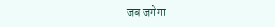जब जगेगा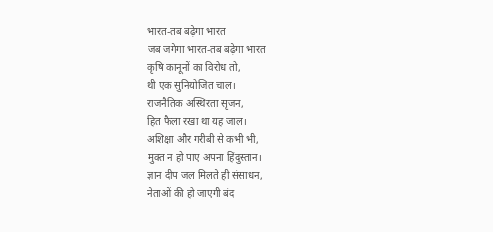भारत-तब बढ़ेगा भारत
जब जगेगा भारत-तब बढ़ेगा भारत
कृषि कानूनों का विरोध तो,
थी एक सुनियोजित चाल।
राजनैतिक अस्थिरता सृजन,
हित फैला रखा था यह जाल।
अशिक्षा और गरीबी से कभी भी,
मुक्त न हो पाए अपना हिंदुस्तान।
ज्ञान दीप जल मिलते ही संसाधन,
नेताओं की हो जाएगी बंद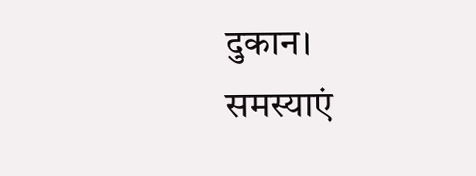दुकान।
समस्याएं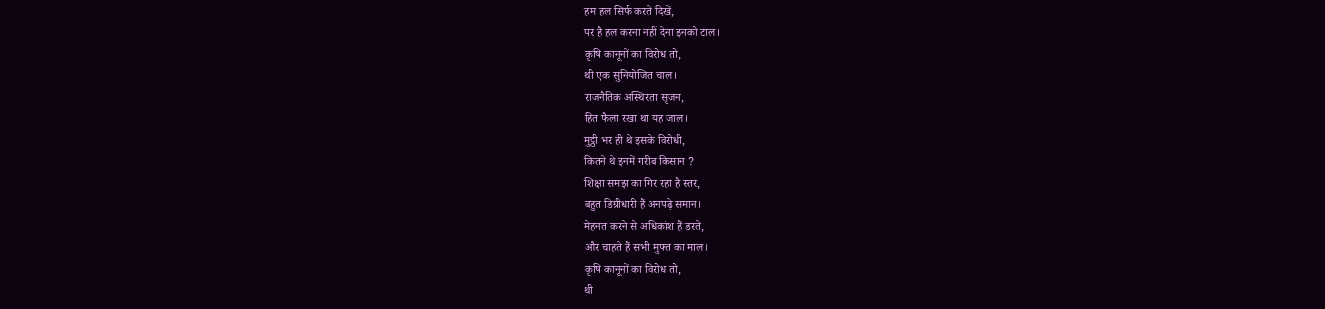हम हल सिर्फ करते दिखें,
पर है हल करना नहीं देना इनको टाल।
कृषि कानूनों का विरोध तो,
थी एक सुनियोजित चाल।
राजनैतिक अस्थिरता सृजन,
हित फैला रखा था यह जाल।
मुट्ठी भर ही थे इसके विरोधी,
कितने थे इनमें गरीब किसान ?
शिक्षा समझ का गिर रहा है स्तर,
बहुत डिग्रीधारी हैं अनपढ़े समान।
मेहनत करने से अधिकांश हैं डरते,
और चाहते हैं सभी मुफ्त का माल।
कृषि कानूनों का विरोध तो,
थी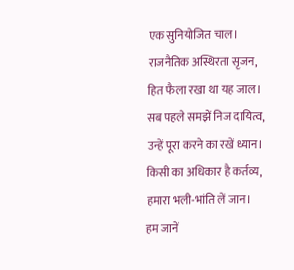एक सुनियोजित चाल।
राजनैतिक अस्थिरता सृजन,
हित फैला रखा था यह जाल।
सब पहले समझें निज दायित्व,
उन्हें पूरा करने का रखें ध्यान।
किसी का अधिकार है कर्तव्य,
हमारा भली-भांति लें जान।
हम जानें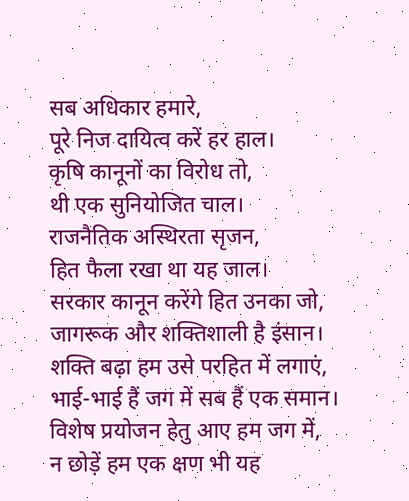सब अधिकार हमारे,
पूरे निज दायित्व करें हर हाल।
कृषि कानूनों का विरोध तो,
थी एक सुनियोजित चाल।
राजनैतिक अस्थिरता सृजन,
हित फैला रखा था यह जाल।
सरकार कानून करेंगे हित उनका जो,
जागरूक और शक्तिशाली है इंसान।
शक्ति बढ़ा हम उसे परहित में लगाएं,
भाई-भाई हैं जग में सब हैं एक समान।
विशेष प्रयोजन हेतु आए हम जग में,
न छोड़ें हम एक क्षण भी यह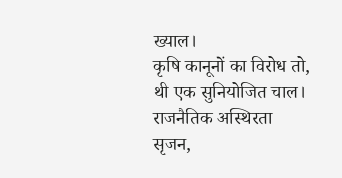ख्याल।
कृषि कानूनों का विरोध तो,
थी एक सुनियोजित चाल।
राजनैतिक अस्थिरता सृजन,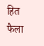हित फैला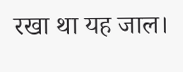रखा था यह जाल।